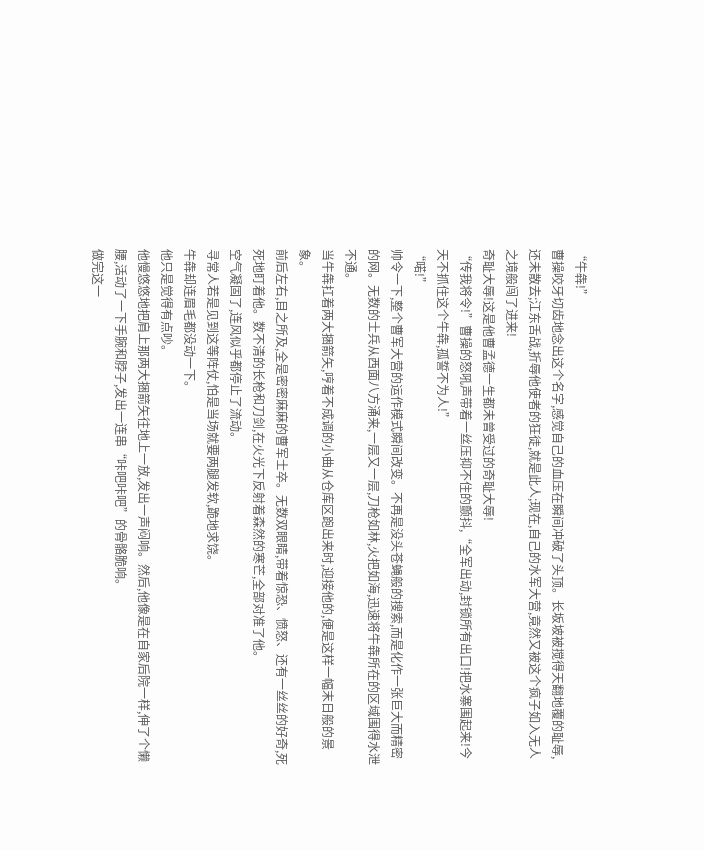“牛犇!”
曹操咬牙切齿地念出这个名字,感觉自己的血压在瞬间冲破了头顶。长坂坡被搅得天翻地覆的耻辱,还未散去;江东舌战,折辱他使者的狂徒,就是此人;现在,自己的水军大营,竟然又被这个疯子如入无人之境般闯了进来!
奇耻大辱!这是他曹孟德一生都未曾受过的奇耻大辱!
“传我将令!”曹操的怒吼声带着一丝压抑不住的颤抖,“全军出动,封锁所有出口!把水寨围起来!今天不抓住这个牛犇,孤誓不为人!”
“喏!”
帅令一下,整个曹军大营的运作模式瞬间改变。不再是没头苍蝇般的搜索,而是化作一张巨大而精密的网。无数的士兵从西面八方涌来,一层又一层,刀枪如林,火把如海,迅速将牛犇所在的区域围得水泄不通。
当牛犇扛着两大捆箭矢,哼着不成调的小曲从仓库区跑出来时,迎接他的,便是这样一幅末日般的景象。
前后左右,目之所及,全是密密麻麻的曹军士卒。无数双眼睛,带着惊恐、愤怒、还有一丝丝的好奇,死死地盯着他。数不清的长枪和刀剑,在火光下反射着森然的寒芒,全部对准了他。
空气凝固了,连风似乎都停止了流动。
寻常人若是见到这等阵仗,怕是当场就要两腿发软,跪地求饶。
牛犇却连眉毛都没动一下。
他只是觉得有点吵。
他慢悠悠地把肩上那两大捆箭矢往地上一放,发出一声闷响。然后,他像是在自家后院一样,伸了个懒腰,活动了一下手腕和脖子,发出一连串“咔吧咔吧”的骨骼脆响。
做完这一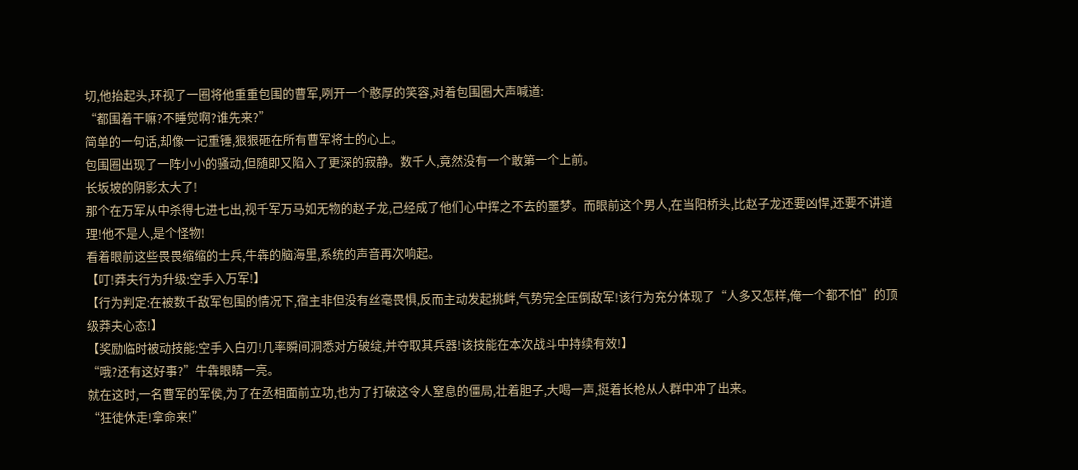切,他抬起头,环视了一圈将他重重包围的曹军,咧开一个憨厚的笑容,对着包围圈大声喊道:
“都围着干嘛?不睡觉啊?谁先来?”
简单的一句话,却像一记重锤,狠狠砸在所有曹军将士的心上。
包围圈出现了一阵小小的骚动,但随即又陷入了更深的寂静。数千人,竟然没有一个敢第一个上前。
长坂坡的阴影太大了!
那个在万军从中杀得七进七出,视千军万马如无物的赵子龙,己经成了他们心中挥之不去的噩梦。而眼前这个男人,在当阳桥头,比赵子龙还要凶悍,还要不讲道理!他不是人,是个怪物!
看着眼前这些畏畏缩缩的士兵,牛犇的脑海里,系统的声音再次响起。
【叮!莽夫行为升级:空手入万军!】
【行为判定:在被数千敌军包围的情况下,宿主非但没有丝毫畏惧,反而主动发起挑衅,气势完全压倒敌军!该行为充分体现了“人多又怎样,俺一个都不怕”的顶级莽夫心态!】
【奖励临时被动技能:空手入白刃!几率瞬间洞悉对方破绽,并夺取其兵器!该技能在本次战斗中持续有效!】
“哦?还有这好事?”牛犇眼睛一亮。
就在这时,一名曹军的军侯,为了在丞相面前立功,也为了打破这令人窒息的僵局,壮着胆子,大喝一声,挺着长枪从人群中冲了出来。
“狂徒休走!拿命来!”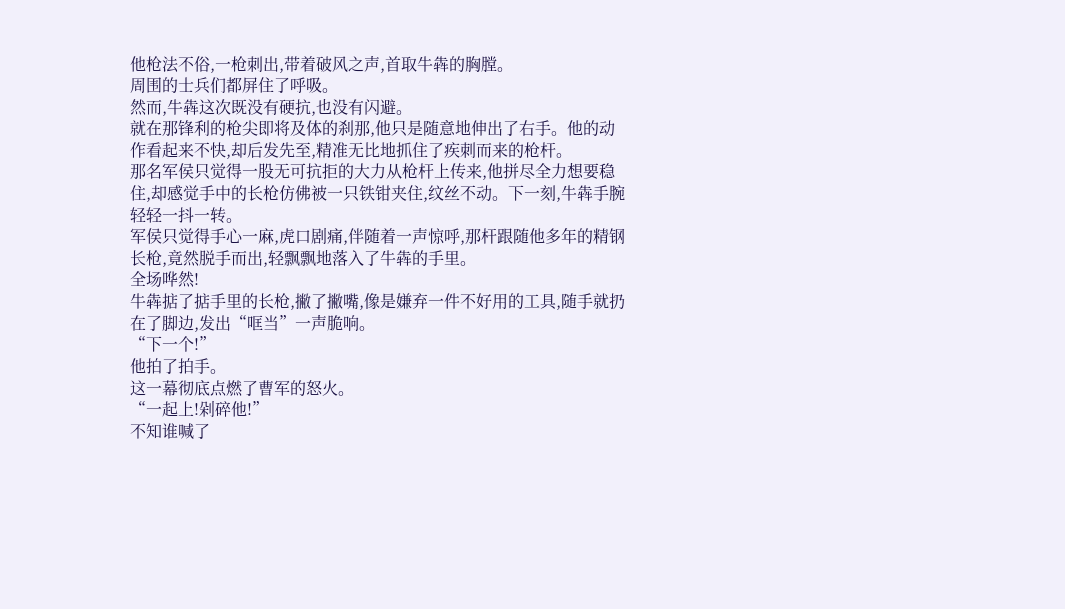他枪法不俗,一枪刺出,带着破风之声,首取牛犇的胸膛。
周围的士兵们都屏住了呼吸。
然而,牛犇这次既没有硬抗,也没有闪避。
就在那锋利的枪尖即将及体的刹那,他只是随意地伸出了右手。他的动作看起来不快,却后发先至,精准无比地抓住了疾刺而来的枪杆。
那名军侯只觉得一股无可抗拒的大力从枪杆上传来,他拼尽全力想要稳住,却感觉手中的长枪仿佛被一只铁钳夹住,纹丝不动。下一刻,牛犇手腕轻轻一抖一转。
军侯只觉得手心一麻,虎口剧痛,伴随着一声惊呼,那杆跟随他多年的精钢长枪,竟然脱手而出,轻飘飘地落入了牛犇的手里。
全场哗然!
牛犇掂了掂手里的长枪,撇了撇嘴,像是嫌弃一件不好用的工具,随手就扔在了脚边,发出“哐当”一声脆响。
“下一个!”
他拍了拍手。
这一幕彻底点燃了曹军的怒火。
“一起上!剁碎他!”
不知谁喊了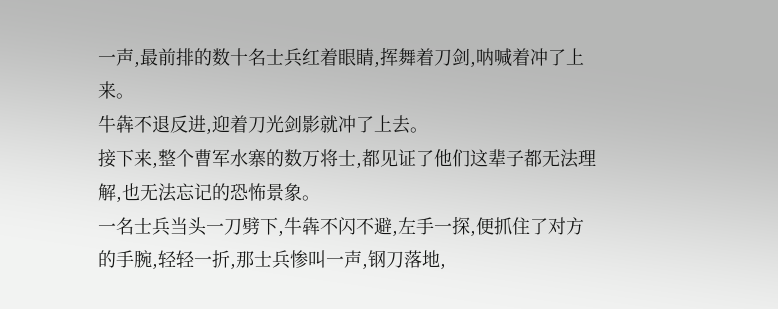一声,最前排的数十名士兵红着眼睛,挥舞着刀剑,呐喊着冲了上来。
牛犇不退反进,迎着刀光剑影就冲了上去。
接下来,整个曹军水寨的数万将士,都见证了他们这辈子都无法理解,也无法忘记的恐怖景象。
一名士兵当头一刀劈下,牛犇不闪不避,左手一探,便抓住了对方的手腕,轻轻一折,那士兵惨叫一声,钢刀落地,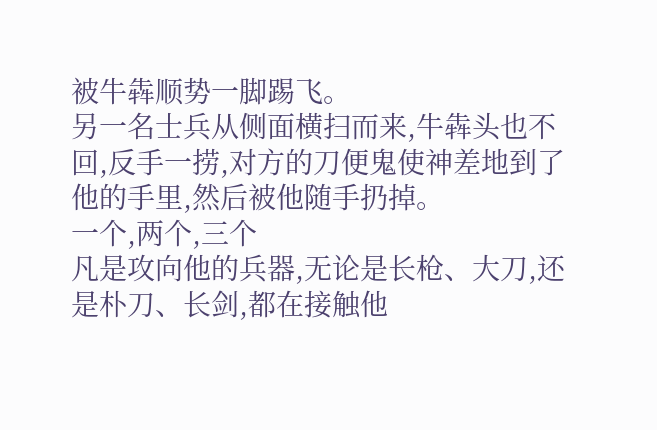被牛犇顺势一脚踢飞。
另一名士兵从侧面横扫而来,牛犇头也不回,反手一捞,对方的刀便鬼使神差地到了他的手里,然后被他随手扔掉。
一个,两个,三个
凡是攻向他的兵器,无论是长枪、大刀,还是朴刀、长剑,都在接触他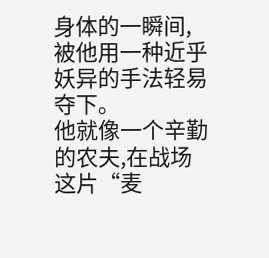身体的一瞬间,被他用一种近乎妖异的手法轻易夺下。
他就像一个辛勤的农夫,在战场这片“麦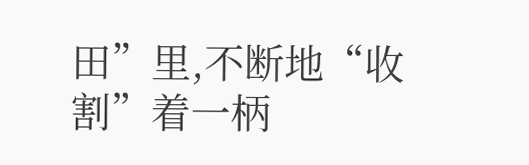田”里,不断地“收割”着一柄